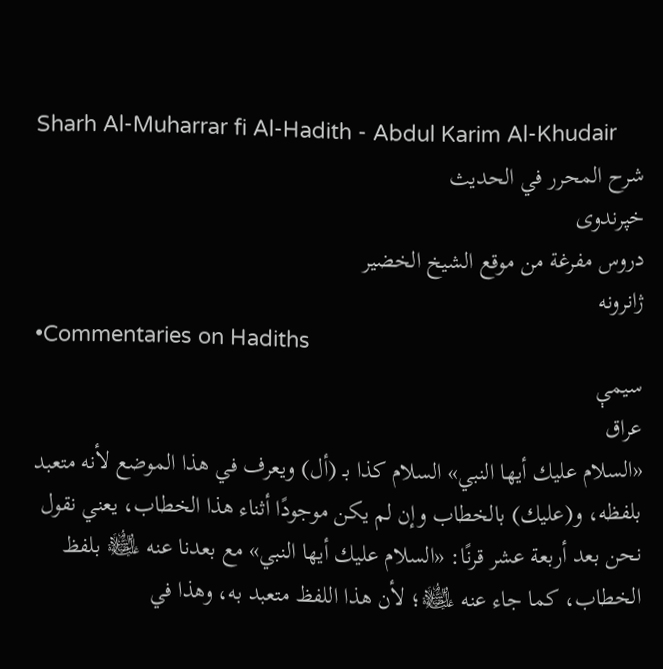Sharh Al-Muharrar fi Al-Hadith - Abdul Karim Al-Khudair
شرح المحرر في الحديث
خپرندوی
دروس مفرغة من موقع الشيخ الخضير
ژانرونه
•Commentaries on Hadiths
سیمې
عراق
«السلام عليك أيها النبي» السلام كذا بـ (أل) ويعرف في هذا الموضع لأنه متعبد بلفظه، و(عليك) بالخطاب وإن لم يكن موجودًا أثناء هذا الخطاب، يعني نقول نحن بعد أربعة عشر قرنًا: «السلام عليك أيها النبي» مع بعدنا عنه ﵊ بلفظ الخطاب، كما جاء عنه ﵊؛ لأن هذا اللفظ متعبد به، وهذا في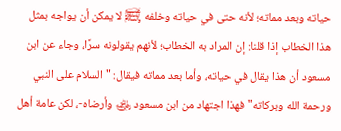حياته وبعد مماته؛ لأنه حتى في حياته وخلفه ﵊ لا يمكن أن يواجه بمثل هذا الخطاب إذا قلنا: إن المراد به الخطاب؛ لأنهم يقولونه سرًا، وجاء عن ابن مسعود أن هذا يقال في حياته، وأما بعد مماته فيقال: "السلام على النبي ورحمة الله وبركاته" فهذا اجتهاد من ابن مسعود ﵁ وأرضاه-، لكن عامة أهل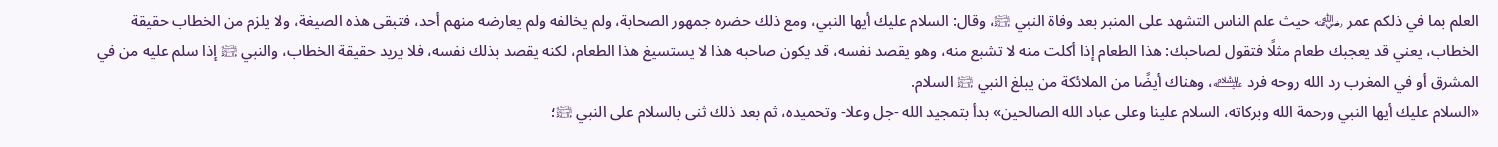العلم بما في ذلكم عمر ﵁ حيث علم الناس التشهد على المنبر بعد وفاة النبي ﵊، وقال: السلام عليك أيها النبي، ومع ذلك حضره جمهور الصحابة، ولم يخالفه ولم يعارضه منهم أحد، فتبقى هذه الصيغة، ولا يلزم من الخطاب حقيقة الخطاب، يعني قد يعجبك طعام مثلًا فتقول لصاحبك: هذا الطعام إذا أكلت منه لا تشبع منه، وهو يقصد نفسه، قد يكون صاحبه هذا لا يستسيغ هذا الطعام، لكنه يقصد بذلك نفسه، فلا يريد حقيقة الخطاب، والنبي ﵊ إذا سلم عليه من في المشرق أو في المغرب رد الله روحه فرد ﵇، وهناك أيضًا من الملائكة من يبلغ النبي ﵊ السلام.
«السلام عليك أيها النبي ورحمة الله وبركاته، السلام علينا وعلى عباد الله الصالحين» بدأ بتمجيد الله -جل وعلا- وتحميده، ثم بعد ذلك ثنى بالسلام على النبي ﵊؛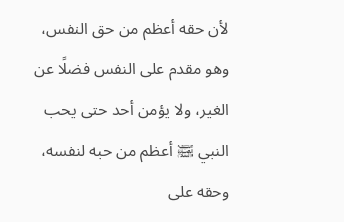لأن حقه أعظم من حق النفس، وهو مقدم على النفس فضلًا عن الغير، ولا يؤمن أحد حتى يحب النبي ﵊ أعظم من حبه لنفسه، وحقه على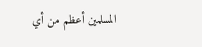المسلمين أعظم من أي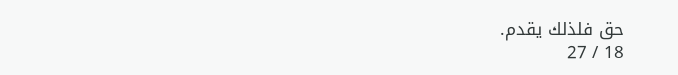حق فلذلك يقدم.
18 / 27